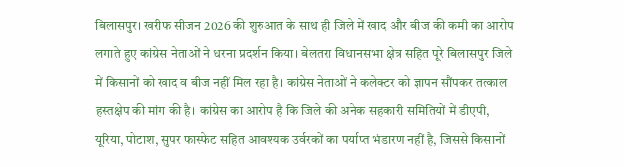बिलासपुर। खरीफ सीजन 2026 की शुरुआत के साथ ही जिले में खाद और बीज की कमी का आरोप लगाते हुए कांग्रेस नेताओं ने धरना प्रदर्शन किया। बेलतरा विधानसभा क्षेत्र सहित पूरे बिलासपुर जिले में किसानों को खाद व बीज नहीं मिल रहा है। कांग्रेस नेताओं ने कलेक्टर को ज्ञापन सौंपकर तत्काल हस्तक्षेप की मांग की है। कांग्रेस का आरोप है कि जिले की अनेक सहकारी समितियों में डीएपी, यूरिया, पोटाश, सुपर फास्फेट सहित आवश्यक उर्वरकों का पर्याप्त भंडारण नहीं है, जिससे किसानों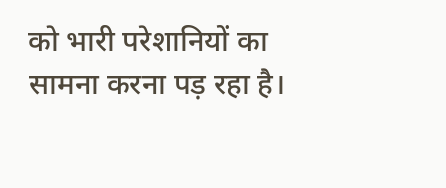को भारी परेशानियों का सामना करना पड़ रहा है।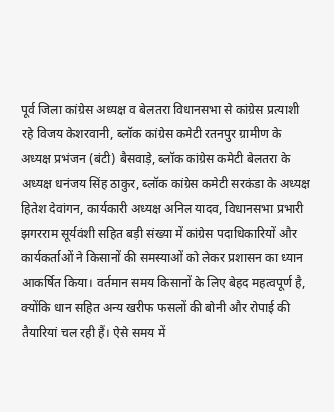पूर्व जिला कांग्रेस अध्यक्ष व बेलतरा विधानसभा से कांग्रेस प्रत्याशी रहे विजय केशरवानी, ब्लॉक कांग्रेस कमेटी रतनपुर ग्रामीण के अध्यक्ष प्रभंजन (बंटी) बैसवाड़े, ब्लॉक कांग्रेस कमेटी बेलतरा के अध्यक्ष धनंजय सिंह ठाकुर, ब्लॉक कांग्रेस कमेटी सरकंडा के अध्यक्ष हितेश देवांगन, कार्यकारी अध्यक्ष अनिल यादव, विधानसभा प्रभारी झगरराम सूर्यवंशी सहित बड़ी संख्या में कांग्रेस पदाधिकारियों और कार्यकर्ताओं ने किसानों की समस्याओं को लेकर प्रशासन का ध्यान आकर्षित किया। वर्तमान समय किसानों के लिए बेहद महत्वपूर्ण है, क्योंकि धान सहित अन्य खरीफ फसलों की बोनी और रोपाई की तैयारियां चल रही हैं। ऐसे समय में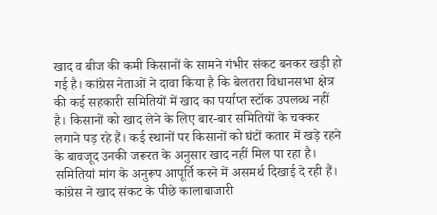खाद व बीज की कमी किसानों के सामने गंभीर संकट बनकर खड़ी हो गई है। कांग्रेस नेताओं ने दावा किया है कि बेलतरा विधानसभा क्षेत्र की कई सहकारी समितियों में खाद का पर्याप्त स्टॉक उपलब्ध नहीं है। किसानों को खाद लेने के लिए बार-बार समितियों के चक्कर लगाने पड़ रहे हैं। कई स्थानों पर किसानों को घंटों कतार में खड़े रहने के बावजूद उनकी जरूरत के अनुसार खाद नहीं मिल पा रहा है। समितियां मांग के अनुरूप आपूर्ति करने में असमर्थ दिखाई दे रही हैं। कांग्रेस ने खाद संकट के पीछे कालाबाजारी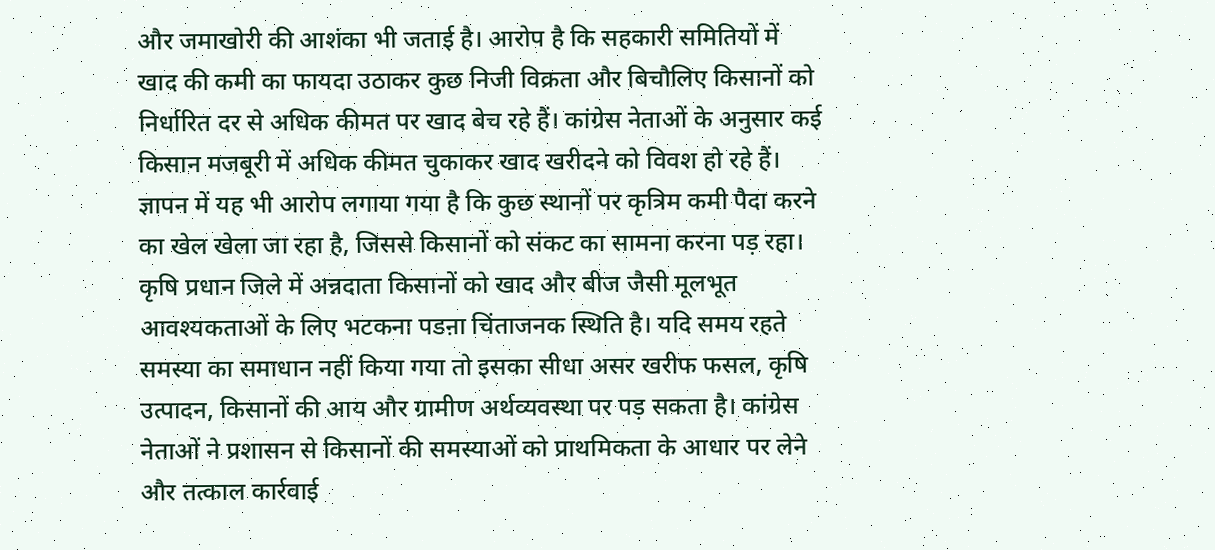और जमाखोरी की आशंका भी जताई है। आरोप है कि सहकारी समितियों में खाद की कमी का फायदा उठाकर कुछ निजी विक्रता और बिचौलिए किसानों को निर्धारित दर से अधिक कीमत पर खाद बेच रहे हैं। कांग्रेस नेताओं के अनुसार कई किसान मजबूरी में अधिक कीमत चुकाकर खाद खरीदने को विवश हो रहे हैं। ज्ञापन में यह भी आरोप लगाया गया है कि कुछ स्थानों पर कृत्रिम कमी पैदा करने का खेल खेला जा रहा है, जिससे किसानों को संकट का सामना करना पड़ रहा। कृषि प्रधान जिले में अन्नदाता किसानों को खाद और बीज जैसी मूलभूत आवश्यकताओं के लिए भटकना पडऩा चिंताजनक स्थिति है। यदि समय रहते समस्या का समाधान नहीं किया गया तो इसका सीधा असर खरीफ फसल, कृषि उत्पादन, किसानों की आय और ग्रामीण अर्थव्यवस्था पर पड़ सकता है। कांग्रेस नेताओं ने प्रशासन से किसानों की समस्याओं को प्राथमिकता के आधार पर लेने और तत्काल कार्रवाई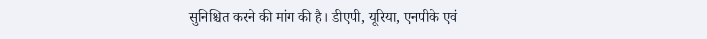सुनिश्चित करने की मांग की है। डीएपी, यूरिया, एनपीके एवं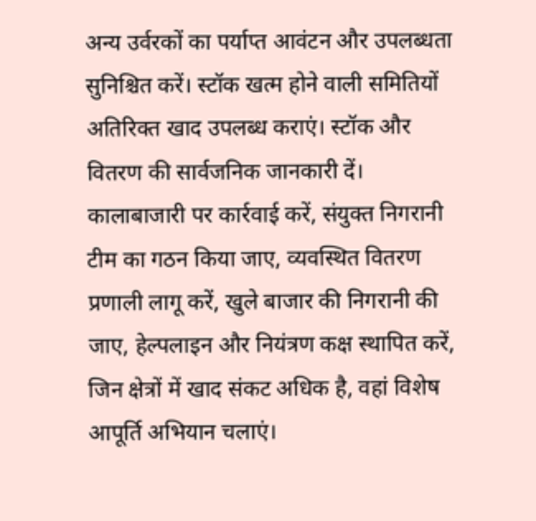अन्य उर्वरकों का पर्याप्त आवंटन और उपलब्धता सुनिश्चित करें। स्टॉक खत्म होने वाली समितियों अतिरिक्त खाद उपलब्ध कराएं। स्टॉक और वितरण की सार्वजनिक जानकारी दें। कालाबाजारी पर कार्रवाई करें, संयुक्त निगरानी टीम का गठन किया जाए, व्यवस्थित वितरण प्रणाली लागू करें, खुले बाजार की निगरानी की जाए, हेल्पलाइन और नियंत्रण कक्ष स्थापित करें, जिन क्षेत्रों में खाद संकट अधिक है, वहां विशेष आपूर्ति अभियान चलाएं।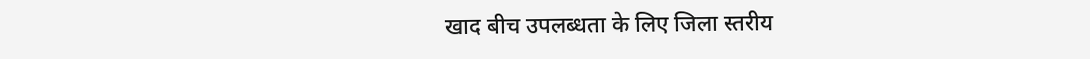खाद बीच उपलब्धता के लिए जिला स्तरीय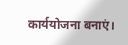कार्ययोजना बनाएं।